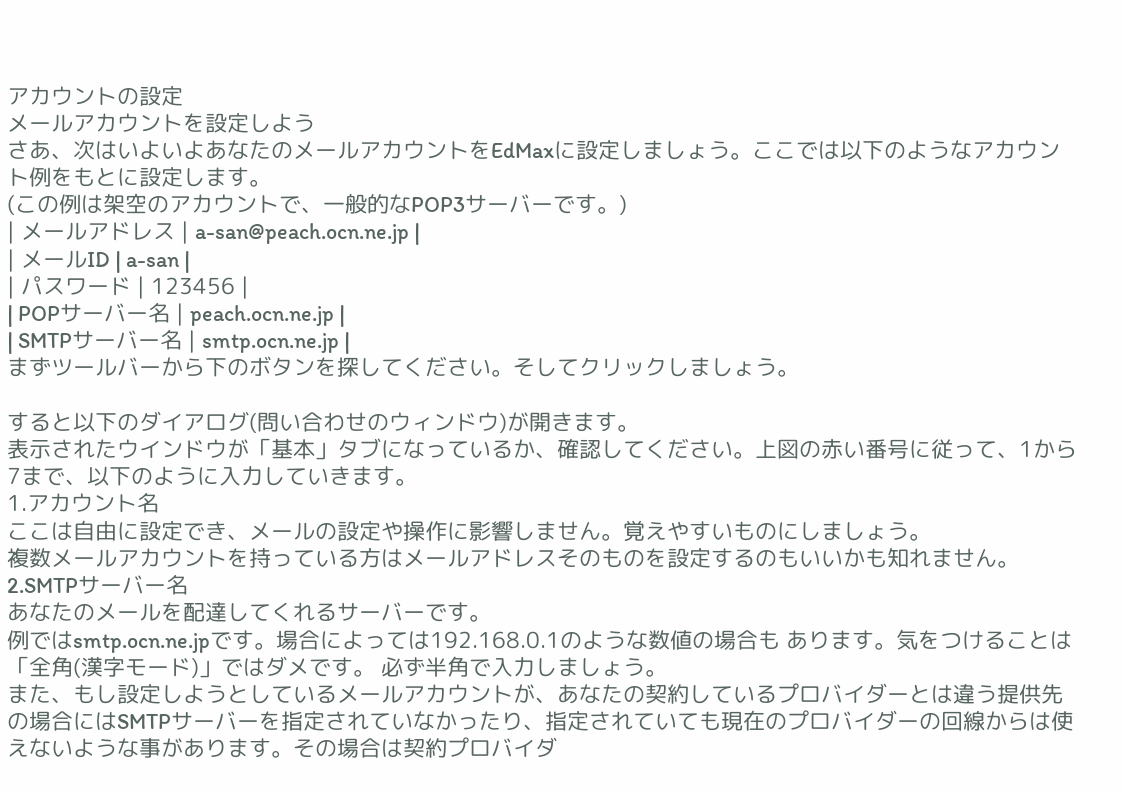アカウントの設定
メールアカウントを設定しよう
さあ、次はいよいよあなたのメールアカウントをEdMaxに設定しましょう。ここでは以下のようなアカウント例をもとに設定します。
(この例は架空のアカウントで、一般的なPOP3サーバーです。)
| メールアドレス | a-san@peach.ocn.ne.jp |
| メールID | a-san |
| パスワード | 123456 |
| POPサーバー名 | peach.ocn.ne.jp |
| SMTPサーバー名 | smtp.ocn.ne.jp |
まずツールバーから下のボタンを探してください。そしてクリックしましょう。

すると以下のダイアログ(問い合わせのウィンドウ)が開きます。
表示されたウインドウが「基本」タブになっているか、確認してください。上図の赤い番号に従って、1から7まで、以下のように入力していきます。
1.アカウント名
ここは自由に設定でき、メールの設定や操作に影響しません。覚えやすいものにしましょう。
複数メールアカウントを持っている方はメールアドレスそのものを設定するのもいいかも知れません。
2.SMTPサーバー名
あなたのメールを配達してくれるサーバーです。
例ではsmtp.ocn.ne.jpです。場合によっては192.168.0.1のような数値の場合も あります。気をつけることは「全角(漢字モード)」ではダメです。 必ず半角で入力しましょう。
また、もし設定しようとしているメールアカウントが、あなたの契約しているプロバイダーとは違う提供先の場合にはSMTPサーバーを指定されていなかったり、指定されていても現在のプロバイダーの回線からは使えないような事があります。その場合は契約プロバイダ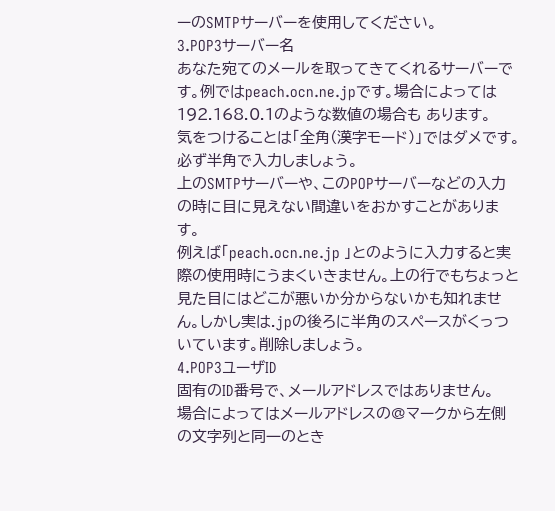ーのSMTPサーバーを使用してください。
3.POP3サーバー名
あなた宛てのメールを取ってきてくれるサーバーです。例ではpeach.ocn.ne.jpです。場合によっては192.168.0.1のような数値の場合も あります。
気をつけることは「全角(漢字モード)」ではダメです。必ず半角で入力しましょう。
上のSMTPサーバーや、このPOPサーバーなどの入力の時に目に見えない間違いをおかすことがあります。
例えば「peach.ocn.ne.jp 」とのように入力すると実際の使用時にうまくいきません。上の行でもちょっと見た目にはどこが悪いか分からないかも知れません。しかし実は.jpの後ろに半角のスペースがくっついています。削除しましょう。
4.POP3ユーザID
固有のID番号で、メールアドレスではありません。
場合によってはメールアドレスの@マークから左側の文字列と同一のとき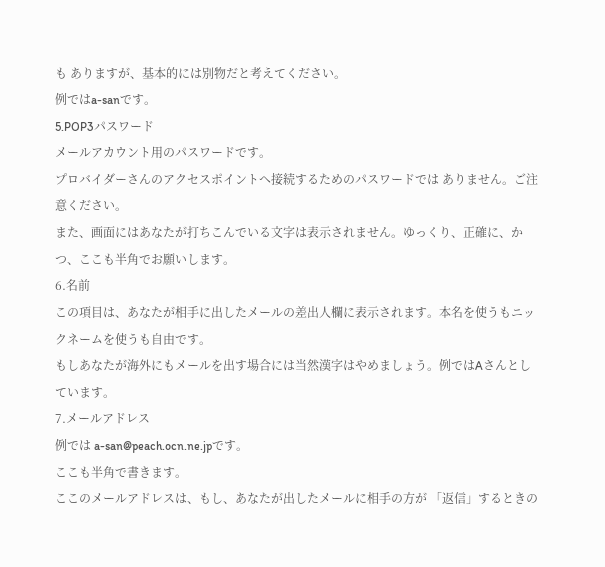も ありますが、基本的には別物だと考えてください。
例ではa-sanです。
5.POP3パスワード
メールアカウント用のパスワードです。
プロバイダーさんのアクセスポイントへ接続するためのパスワードでは ありません。ご注意ください。
また、画面にはあなたが打ちこんでいる文字は表示されません。ゆっくり、正確に、かつ、ここも半角でお願いします。
6.名前
この項目は、あなたが相手に出したメールの差出人欄に表示されます。本名を使うもニックネームを使うも自由です。
もしあなたが海外にもメールを出す場合には当然漢字はやめましょう。例ではAさんとしています。
7.メールアドレス
例では a-san@peach.ocn.ne.jpです。
ここも半角で書きます。
ここのメールアドレスは、もし、あなたが出したメールに相手の方が 「返信」するときの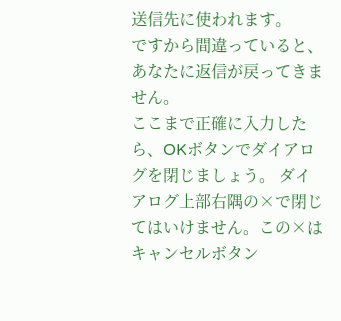送信先に使われます。
ですから間違っていると、あなたに返信が戻ってきません。
ここまで正確に入力したら、OKボタンでダイアログを閉じましょう。 ダイアログ上部右隅の×で閉じてはいけません。この×はキャンセルボタン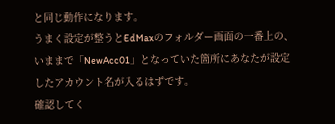と同じ動作になります。
うまく設定が整うとEdMaxのフォルダー画面の一番上の、いままで「NewAcc01」となっていた箇所にあなたが設定したアカウント名が入るはずです。
確認してく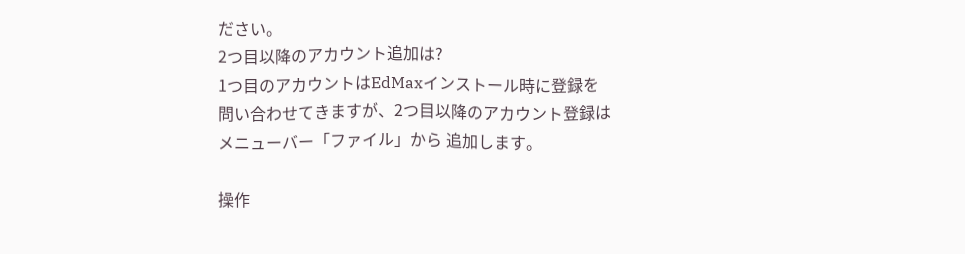ださい。
2つ目以降のアカウント追加は?
1つ目のアカウントはEdMaxインストール時に登録を問い合わせてきますが、2つ目以降のアカウント登録はメニューバー「ファイル」から 追加します。

操作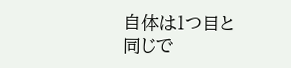自体は1つ目と同じで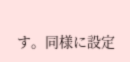す。同様に設定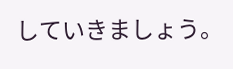していきましょう。